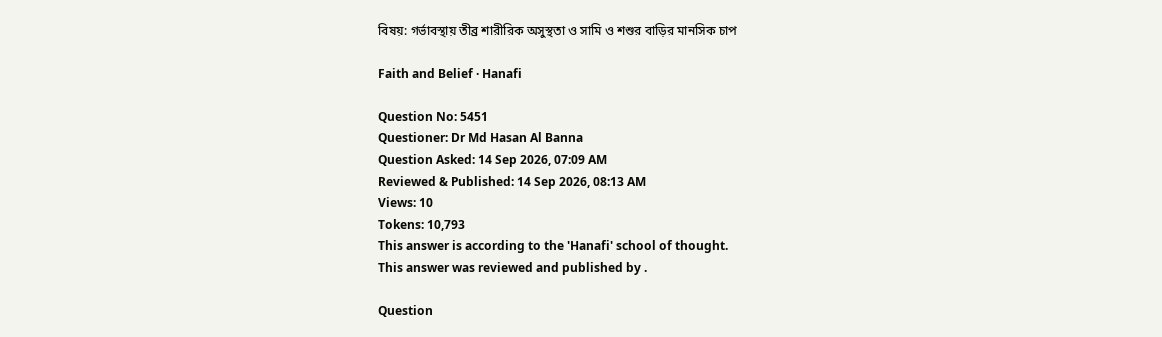বিষয়: গর্ভাবস্থায় তীব্র শারীরিক অসুস্থতা ও সামি ও শশুর বাড়ির মানসিক চাপ

Faith and Belief · Hanafi

Question No: 5451
Questioner: Dr Md Hasan Al Banna
Question Asked: 14 Sep 2026, 07:09 AM
Reviewed & Published: 14 Sep 2026, 08:13 AM
Views: 10
Tokens: 10,793
This answer is according to the 'Hanafi' school of thought.
This answer was reviewed and published by .

Question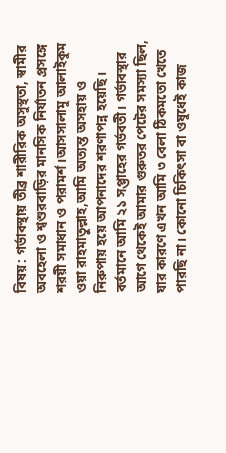বিষয়: গর্ভাবস্থায় তীব্র শারীরিক অসুস্থতা, স্বামীর অবহেলা ও শ্বশুরবাড়ির মানসিক নির্যাতন প্রসঙ্গে শরয়ী সমাধান ও পরামর্শ।আসসালামু আলাইকুম ওয়া রাহমাতুল্লাহ,আমি অত্যন্ত অসহায় ও নিরুপায় হয়ে আপনাদের শরণাপন্ন হয়েছি। বর্তমানে আমি ২১ সপ্তাহের গর্ভবতী। গর্ভাবস্থার আগে থেকেই আমার গুরুতর পেটের সমস্যা ছিল, যার কারণে এখন আমি ৩ বেলা ঠিকমতো খেতে পারছি না। কোনো চিকিৎসা বা ওষুধেই কাজ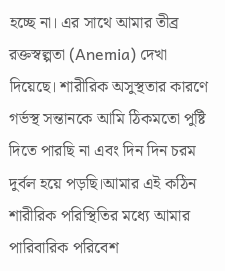হচ্ছে না। এর সাথে আমার তীব্র রক্তস্বল্পতা (Anemia) দেখা দিয়েছে। শারীরিক অসুস্থতার কারণে গর্ভস্থ সন্তানকে আমি ঠিকমতো পুষ্টি দিতে পারছি না এবং দিন দিন চরম দুর্বল হয়ে পড়ছি।আমার এই কঠিন শারীরিক পরিস্থিতির মধ্যে আমার পারিবারিক পরিবেশ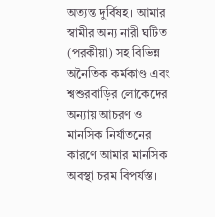অত্যন্ত দুর্বিষহ। আমার স্বামীর অন্য নারী ঘটিত (পরকীয়া) সহ বিভিন্ন অনৈতিক কর্মকাণ্ড এবং শ্বশুরবাড়ির লোকেদের অন্যায় আচরণ ও মানসিক নির্যাতনের কারণে আমার মানসিক অবস্থা চরম বিপর্যস্ত।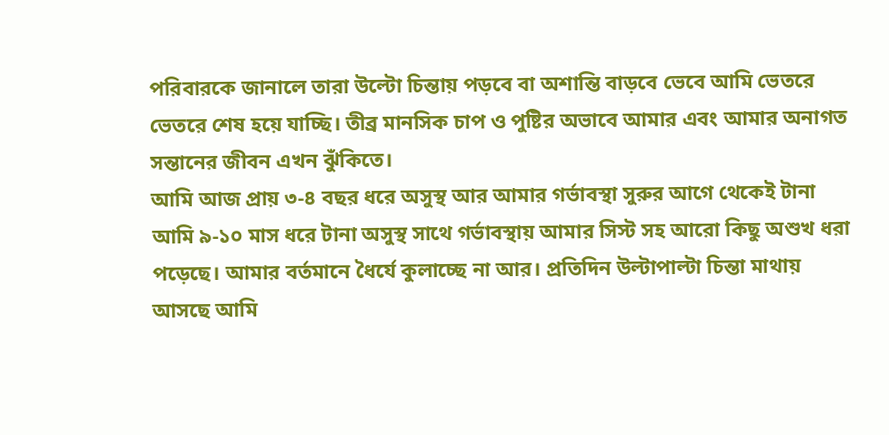পরিবারকে জানালে তারা উল্টো চিন্তায় পড়বে বা অশান্তি বাড়বে ভেবে আমি ভেতরে ভেতরে শেষ হয়ে যাচ্ছি। তীব্র মানসিক চাপ ও পুষ্টির অভাবে আমার এবং আমার অনাগত সন্তানের জীবন এখন ঝুঁকিতে।
আমি আজ প্রায় ৩-৪ বছর ধরে অসুস্থ আর আমার গর্ভাবস্থা সুরুর আগে থেকেই টানা আমি ৯-১০ মাস ধরে টানা অসুস্থ সাথে গর্ভাবস্থায় আমার সিস্ট সহ আরো কিছু অশুখ ধরা পড়েছে। আমার বর্তমানে ধৈর্যে কুলাচ্ছে না আর। প্রতিদিন উল্টাপাল্টা চিন্তা মাথায় আসছে আমি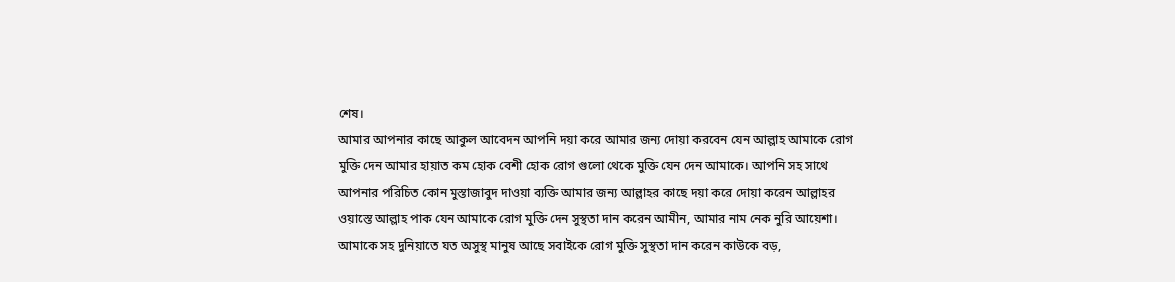শেষ।
আমার আপনার কাছে আকুল আবেদন আপনি দয়া করে আমার জন্য দোয়া করবেন যেন আল্লাহ আমাকে রোগ মুক্তি দেন আমার হায়াত কম হোক বেশী হোক রোগ গুলো থেকে মুক্তি যেন দেন আমাকে। আপনি সহ সাথে আপনার পরিচিত কোন মুস্তাজাবুদ দাওয়া ব্যক্তি আমার জন্য আল্লাহর কাছে দয়া করে দোয়া করেন আল্লাহর ওয়াস্তে আল্লাহ পাক যেন আমাকে রোগ মুক্তি দেন সুস্থতা দান করেন আমীন, আমার নাম নেক নুরি আয়েশা। আমাকে সহ দুনিয়াতে যত অসুস্থ মানুষ আছে সবাইকে রোগ মুক্তি সুস্থতা দান করেন কাউকে বড়,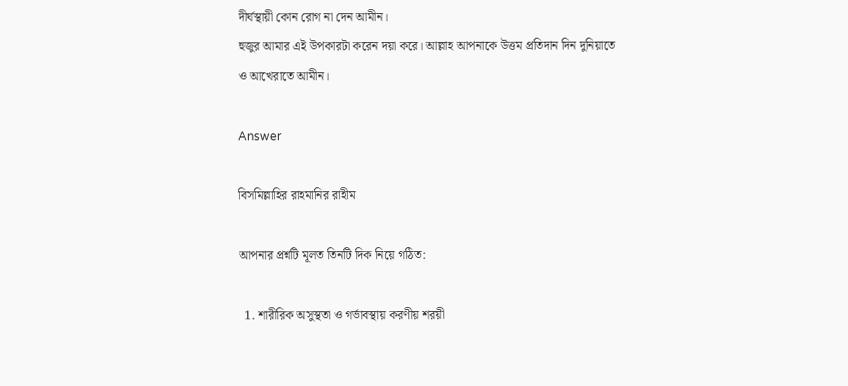দীর্ঘস্থায়ী কোন রোগ না দেন আমীন।
হুজুর আমার এই উপকারটা করেন দয়া করে। আল্লাহ আপনাকে উত্তম প্রতিদান দিন দুনিয়াতে ও আখেরাতে আমীন।

Answer

বিসমিল্লাহির রাহমানির রাহীম

আপনার প্রশ্নটি মূলত তিনটি দিক নিয়ে গঠিত:

  1. শারীরিক অসুস্থতা ও গর্ভাবস্থায় করণীয় শরয়ী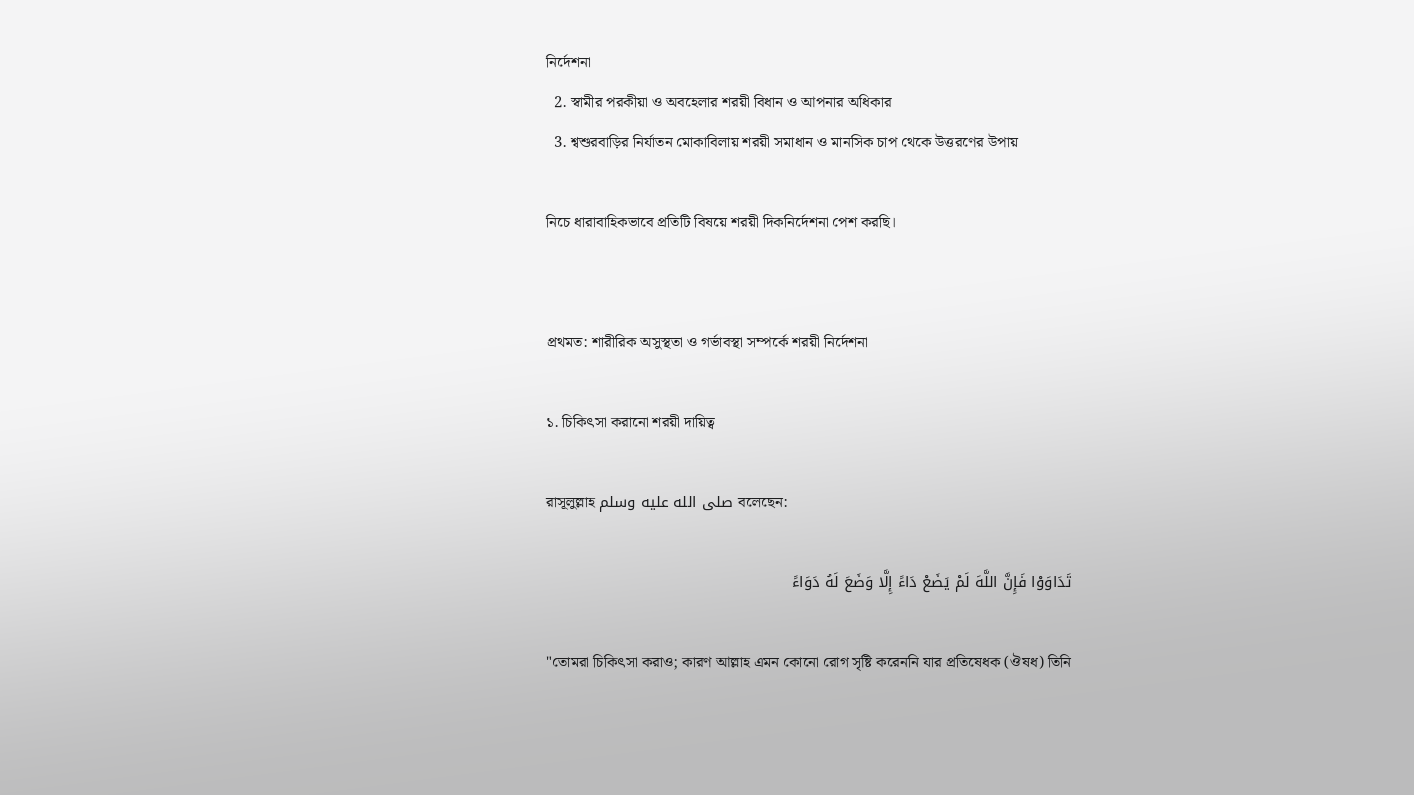নির্দেশনা
  2. স্বামীর পরকীয়া ও অবহেলার শরয়ী বিধান ও আপনার অধিকার
  3. শ্বশুরবাড়ির নির্যাতন মোকাবিলায় শরয়ী সমাধান ও মানসিক চাপ থেকে উত্তরণের উপায়

নিচে ধারাবাহিকভাবে প্রতিটি বিষয়ে শরয়ী দিকনির্দেশনা পেশ করছি।


প্রথমত: শারীরিক অসুস্থতা ও গর্ভাবস্থা সম্পর্কে শরয়ী নির্দেশনা

১. চিকিৎসা করানো শরয়ী দায়িত্ব

রাসূলুল্লাহ صلى الله عليه وسلم বলেছেন:

تَدَاوَوْا فَإِنَّ اللَّهَ لَمْ يَضَعْ دَاءً إِلَّا وَضَعَ لَهُ دَوَاءً

"তোমরা চিকিৎসা করাও; কারণ আল্লাহ এমন কোনো রোগ সৃষ্টি করেননি যার প্রতিষেধক (ঔষধ) তিনি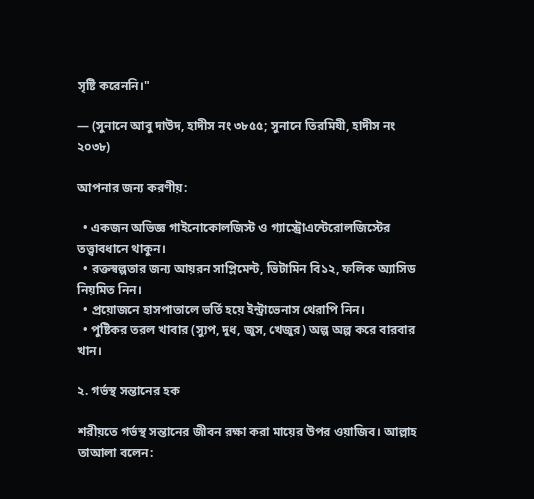সৃষ্টি করেননি।"

— (সুনানে আবু দাউদ, হাদীস নং ৩৮৫৫; সুনানে তিরমিযী, হাদীস নং ২০৩৮)

আপনার জন্য করণীয়:

  • একজন অভিজ্ঞ গাইনোকোলজিস্ট ও গ্যাস্ট্রোএন্টেরোলজিস্টের তত্ত্বাবধানে থাকুন।
  • রক্তস্বল্পতার জন্য আয়রন সাপ্লিমেন্ট, ভিটামিন বি১২, ফলিক অ্যাসিড নিয়মিত নিন।
  • প্রয়োজনে হাসপাতালে ভর্তি হয়ে ইন্ট্রাভেনাস থেরাপি নিন।
  • পুষ্টিকর তরল খাবার (স্যুপ, দুধ, জুস, খেজুর) অল্প অল্প করে বারবার খান।

২. গর্ভস্থ সন্তানের হক

শরীয়তে গর্ভস্থ সন্তানের জীবন রক্ষা করা মায়ের উপর ওয়াজিব। আল্লাহ তাআলা বলেন: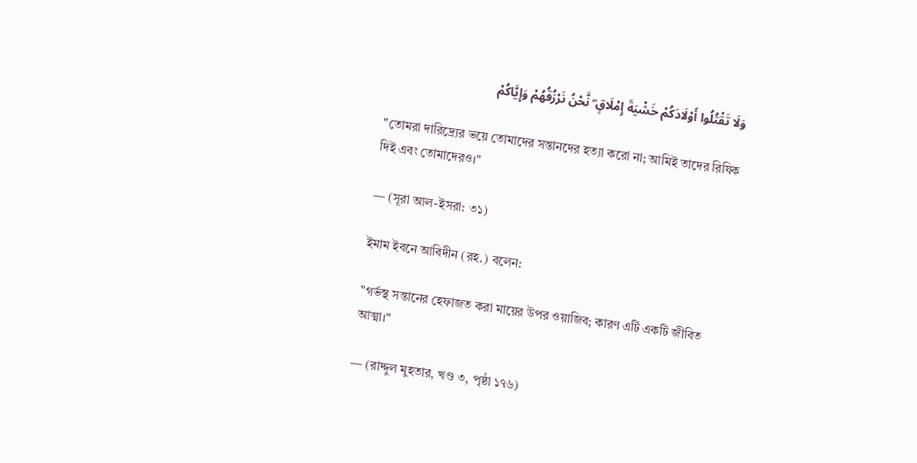وَلَا تَقْتُلُوا أَوْلَادَكُمْ خَشْيَةَ إِمْلَاقٍ ۖ نَّحْنُ نَرْزُقُهُمْ وَإِيَّاكُمْ

"তোমরা দারিদ্র্যের ভয়ে তোমাদের সন্তানদের হত্যা করো না; আমিই তাদের রিযিক দিই এবং তোমাদেরও।"

— (সূরা আল-ইসরা: ৩১)

ইমাম ইবনে আবিদীন (রহ.) বলেন:

"গর্ভস্থ সন্তানের হেফাজত করা মায়ের উপর ওয়াজিব; কারণ এটি একটি জীবিত আত্মা।"

— (রাদ্দুল মুহতার, খণ্ড ৩, পৃষ্ঠা ১৭৬)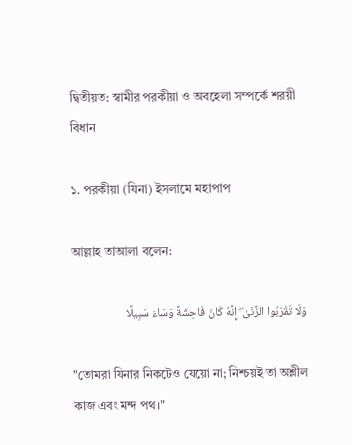দ্বিতীয়ত: স্বামীর পরকীয়া ও অবহেলা সম্পর্কে শরয়ী বিধান

১. পরকীয়া (যিনা) ইসলামে মহাপাপ

আল্লাহ তাআলা বলেন:

وَلَا تَقْرَبُوا الزِّنَىٰ ۖ إِنَّهُ كَانَ فَاحِشَةً وَسَاءَ سَبِيلًا

"তোমরা যিনার নিকটেও যেয়ো না; নিশ্চয়ই তা অশ্লীল কাজ এবং মন্দ পথ।"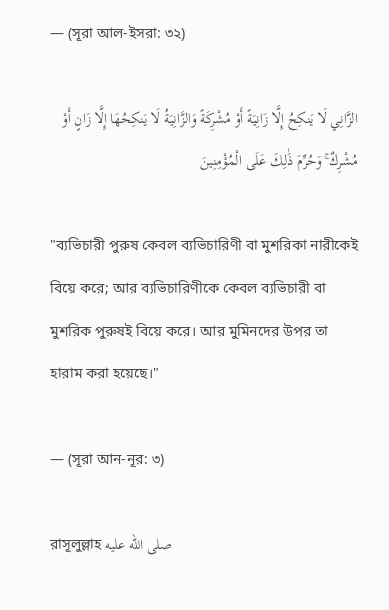— (সূরা আল-ইসরা: ৩২)

الزَّانِي لَا يَنكِحُ إِلَّا زَانِيَةً أَوْ مُشْرِكَةً وَالزَّانِيَةُ لَا يَنكِحُهَا إِلَّا زَانٍ أَوْ مُشْرِكٌ ۚ وَحُرِّمَ ذَٰلِكَ عَلَى الْمُؤْمِنِينَ

"ব্যভিচারী পুরুষ কেবল ব্যভিচারিণী বা মুশরিকা নারীকেই বিয়ে করে; আর ব্যভিচারিণীকে কেবল ব্যভিচারী বা মুশরিক পুরুষই বিয়ে করে। আর মুমিনদের উপর তা হারাম করা হয়েছে।"

— (সূরা আন-নূর: ৩)

রাসূলুল্লাহ صلى الله عليه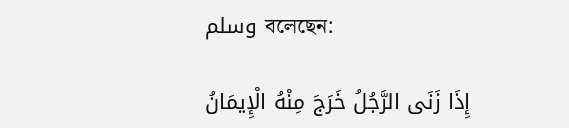وسلم বলেছেন:

إِذَا زَنَى الرَّجُلُ خَرَجَ مِنْهُ الْإِيمَانُ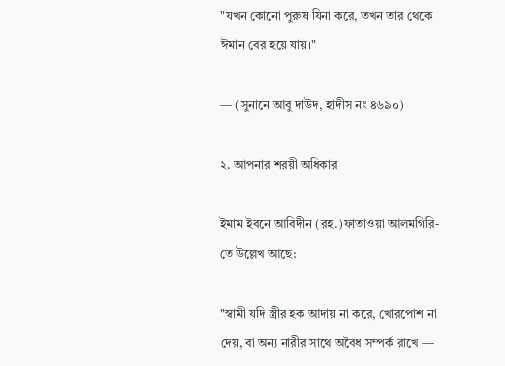"যখন কোনো পুরুষ যিনা করে, তখন তার থেকে ঈমান বের হয়ে যায়।"

— (সুনানে আবু দাউদ, হাদীস নং ৪৬৯০)

২. আপনার শরয়ী অধিকার

ইমাম ইবনে আবিদীন (রহ.)ফাতাওয়া আলমগিরি-তে উল্লেখ আছে:

"স্বামী যদি স্ত্রীর হক আদায় না করে, খোরপোশ না দেয়, বা অন্য নারীর সাথে অবৈধ সম্পর্ক রাখে —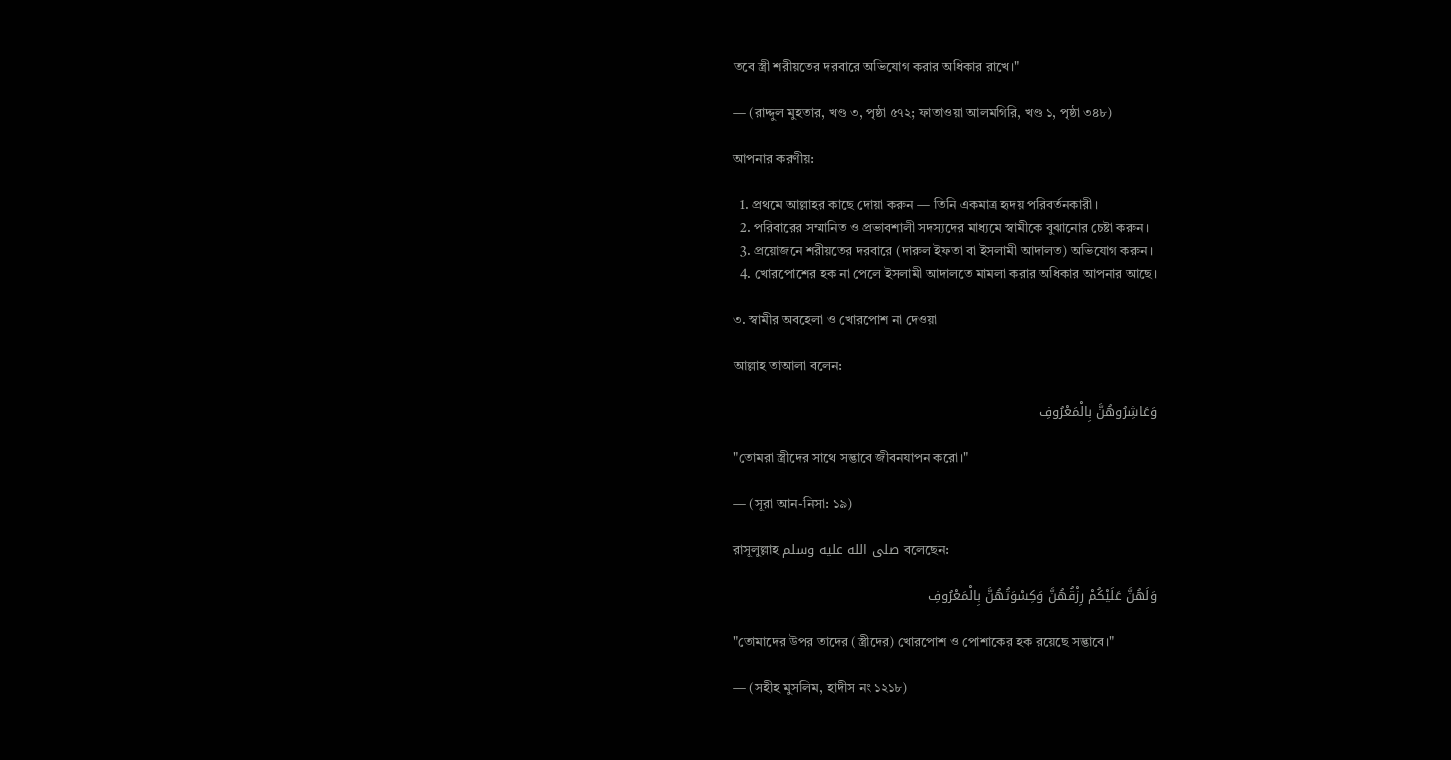তবে স্ত্রী শরীয়তের দরবারে অভিযোগ করার অধিকার রাখে।"

— (রাদ্দুল মুহতার, খণ্ড ৩, পৃষ্ঠা ৫৭২; ফাতাওয়া আলমগিরি, খণ্ড ১, পৃষ্ঠা ৩৪৮)

আপনার করণীয়:

  1. প্রথমে আল্লাহর কাছে দোয়া করুন — তিনি একমাত্র হৃদয় পরিবর্তনকারী।
  2. পরিবারের সম্মানিত ও প্রভাবশালী সদস্যদের মাধ্যমে স্বামীকে বুঝানোর চেষ্টা করুন।
  3. প্রয়োজনে শরীয়তের দরবারে (দারুল ইফতা বা ইসলামী আদালত) অভিযোগ করুন।
  4. খোরপোশের হক না পেলে ইসলামী আদালতে মামলা করার অধিকার আপনার আছে।

৩. স্বামীর অবহেলা ও খোরপোশ না দেওয়া

আল্লাহ তাআলা বলেন:

وَعَاشِرُوهُنَّ بِالْمَعْرُوفِ

"তোমরা স্ত্রীদের সাথে সদ্ভাবে জীবনযাপন করো।"

— (সূরা আন-নিসা: ১৯)

রাসূলুল্লাহ صلى الله عليه وسلم বলেছেন:

وَلَهُنَّ عَلَيْكُمْ رِزْقُهُنَّ وَكِسْوَتُهُنَّ بِالْمَعْرُوفِ

"তোমাদের উপর তাদের (স্ত্রীদের) খোরপোশ ও পোশাকের হক রয়েছে সদ্ভাবে।"

— (সহীহ মুসলিম, হাদীস নং ১২১৮)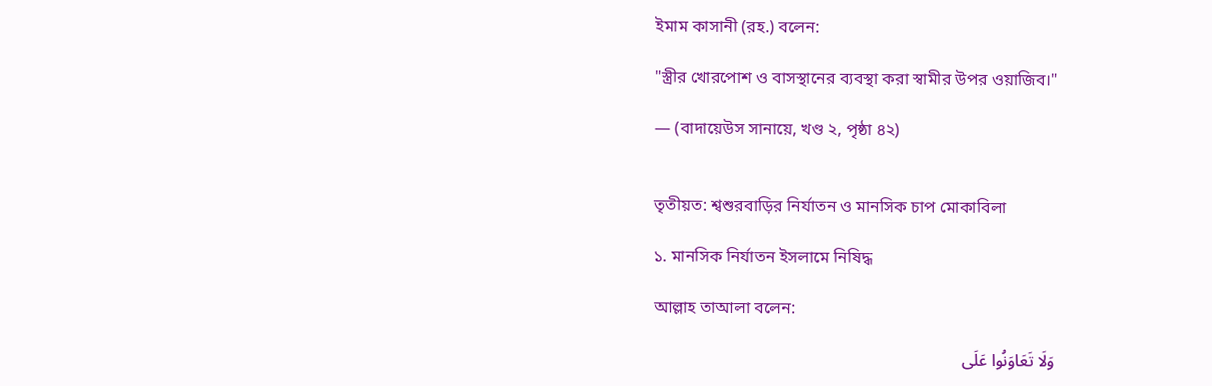ইমাম কাসানী (রহ.) বলেন:

"স্ত্রীর খোরপোশ ও বাসস্থানের ব্যবস্থা করা স্বামীর উপর ওয়াজিব।"

— (বাদায়েউস সানায়ে, খণ্ড ২, পৃষ্ঠা ৪২)


তৃতীয়ত: শ্বশুরবাড়ির নির্যাতন ও মানসিক চাপ মোকাবিলা

১. মানসিক নির্যাতন ইসলামে নিষিদ্ধ

আল্লাহ তাআলা বলেন:

وَلَا تَعَاوَنُوا عَلَى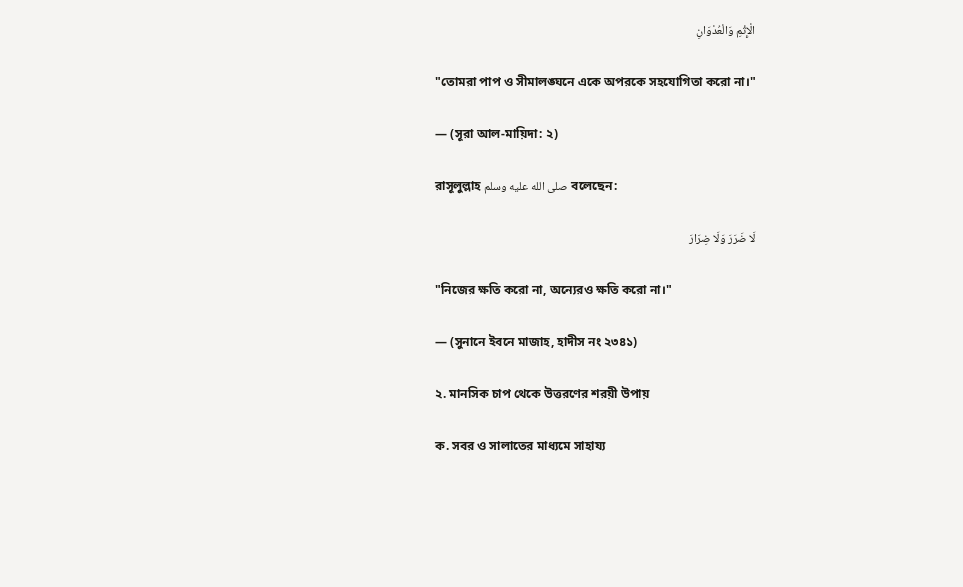الْإِثْمِ وَالْعُدْوَانِ

"তোমরা পাপ ও সীমালঙ্ঘনে একে অপরকে সহযোগিতা করো না।"

— (সূরা আল-মায়িদা: ২)

রাসূলুল্লাহ صلى الله عليه وسلم বলেছেন:

لَا ضَرَرَ وَلَا ضِرَارَ

"নিজের ক্ষতি করো না, অন্যেরও ক্ষতি করো না।"

— (সুনানে ইবনে মাজাহ, হাদীস নং ২৩৪১)

২. মানসিক চাপ থেকে উত্তরণের শরয়ী উপায়

ক. সবর ও সালাতের মাধ্যমে সাহায্য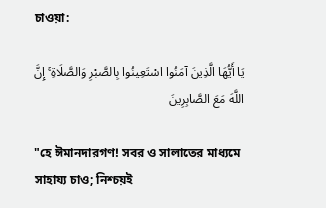চাওয়া:

يَا أَيُّهَا الَّذِينَ آمَنُوا اسْتَعِينُوا بِالصَّبْرِ وَالصَّلَاةِ ۚ إِنَّ اللَّهَ مَعَ الصَّابِرِينَ

"হে ঈমানদারগণ! সবর ও সালাতের মাধ্যমে সাহায্য চাও; নিশ্চয়ই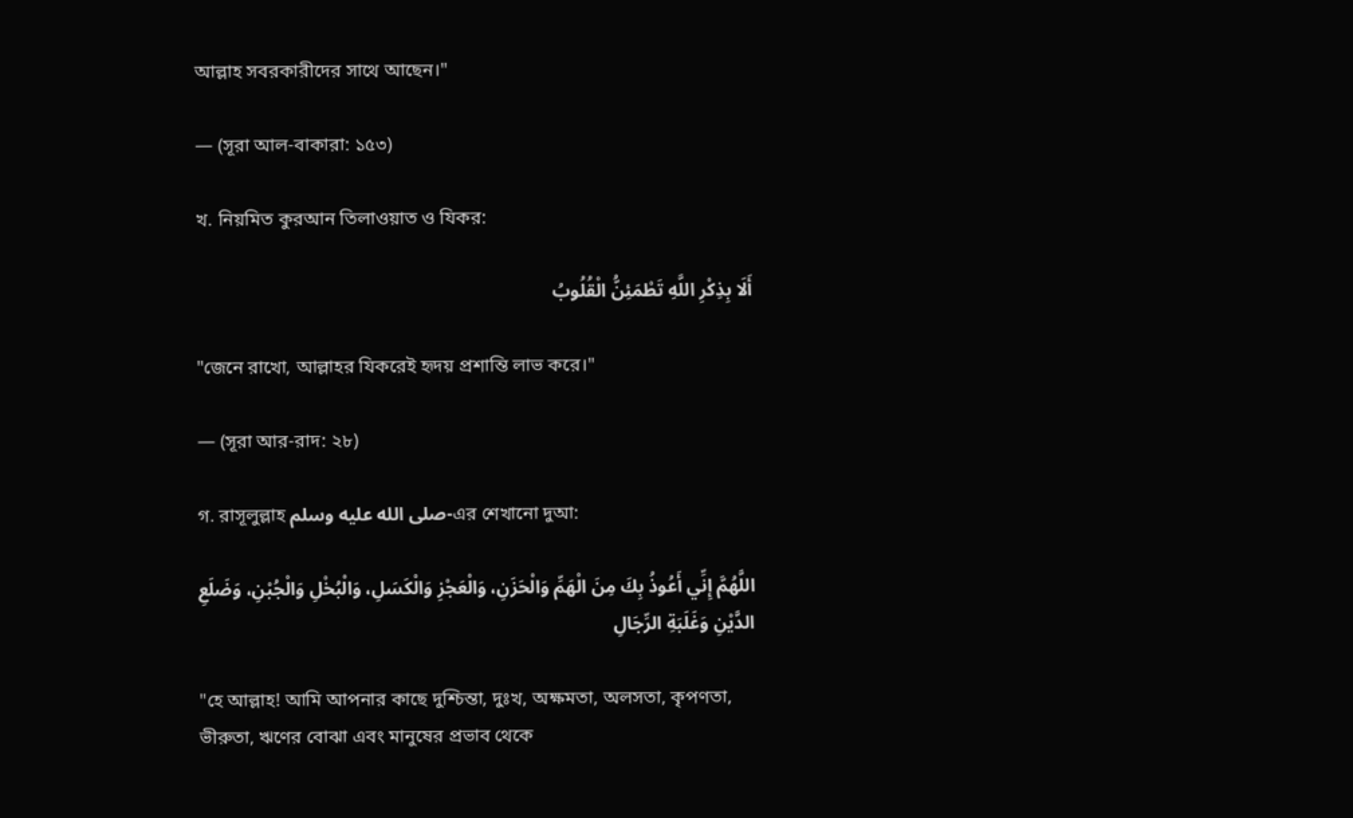আল্লাহ সবরকারীদের সাথে আছেন।"

— (সূরা আল-বাকারা: ১৫৩)

খ. নিয়মিত কুরআন তিলাওয়াত ও যিকর:

أَلَا بِذِكْرِ اللَّهِ تَطْمَئِنُّ الْقُلُوبُ

"জেনে রাখো, আল্লাহর যিকরেই হৃদয় প্রশান্তি লাভ করে।"

— (সূরা আর-রাদ: ২৮)

গ. রাসূলুল্লাহ صلى الله عليه وسلم-এর শেখানো দুআ:

اللَّهُمَّ إِنِّي أَعُوذُ بِكَ مِنَ الْهَمِّ وَالْحَزَنِ، وَالْعَجْزِ وَالْكَسَلِ، وَالْبُخْلِ وَالْجُبْنِ، وَضَلَعِ الدَّيْنِ وَغَلَبَةِ الرِّجَالِ

"হে আল্লাহ! আমি আপনার কাছে দুশ্চিন্তা, দুঃখ, অক্ষমতা, অলসতা, কৃপণতা, ভীরুতা, ঋণের বোঝা এবং মানুষের প্রভাব থেকে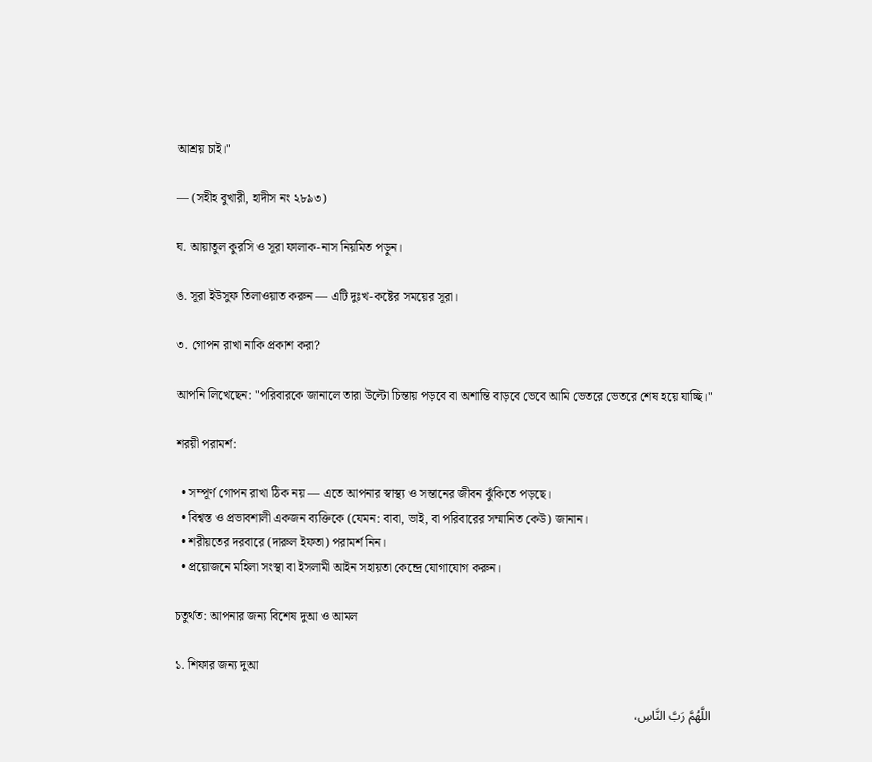আশ্রয় চাই।"

— (সহীহ বুখারী, হাদীস নং ২৮৯৩)

ঘ. আয়াতুল কুরসি ও সূরা ফালাক-নাস নিয়মিত পড়ুন।

ঙ. সূরা ইউসুফ তিলাওয়াত করুন — এটি দুঃখ-কষ্টের সময়ের সূরা।

৩. গোপন রাখা নাকি প্রকাশ করা?

আপনি লিখেছেন: "পরিবারকে জানালে তারা উল্টো চিন্তায় পড়বে বা অশান্তি বাড়বে ভেবে আমি ভেতরে ভেতরে শেষ হয়ে যাচ্ছি।"

শরয়ী পরামর্শ:

  • সম্পূর্ণ গোপন রাখা ঠিক নয় — এতে আপনার স্বাস্থ্য ও সন্তানের জীবন ঝুঁকিতে পড়ছে।
  • বিশ্বস্ত ও প্রভাবশালী একজন ব্যক্তিকে (যেমন: বাবা, ভাই, বা পরিবারের সম্মানিত কেউ) জানান।
  • শরীয়তের দরবারে (দারুল ইফতা) পরামর্শ নিন।
  • প্রয়োজনে মহিলা সংস্থা বা ইসলামী আইন সহায়তা কেন্দ্রে যোগাযোগ করুন।

চতুর্থত: আপনার জন্য বিশেষ দুআ ও আমল

১. শিফার জন্য দুআ

اللَّهُمَّ رَبَّ النَّاسِ،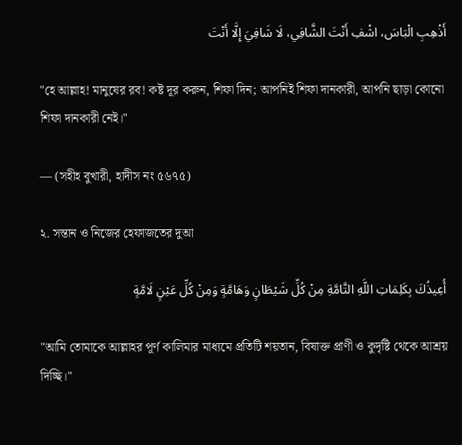أَذْهِبِ الْبَاسَ، اشْفِ أَنْتَ الشَّافِي، لَا شَافِيَ إِلَّا أَنْتَ

"হে আল্লাহ! মানুষের রব! কষ্ট দূর করুন, শিফা দিন; আপনিই শিফা দানকারী, আপনি ছাড়া কোনো শিফা দানকারী নেই।"

— (সহীহ বুখারী, হাদীস নং ৫৬৭৫)

২. সন্তান ও নিজের হেফাজতের দুআ

أُعِيذُكَ بِكَلِمَاتِ اللَّهِ التَّامَّةِ مِنْ كُلِّ شَيْطَانٍ وَهَامَّةٍ وَمِنْ كُلِّ عَيْنٍ لَامَّةٍ

"আমি তোমাকে আল্লাহর পূর্ণ কালিমার মাধ্যমে প্রতিটি শয়তান, বিষাক্ত প্রাণী ও কুদৃষ্টি থেকে আশ্রয় দিচ্ছি।"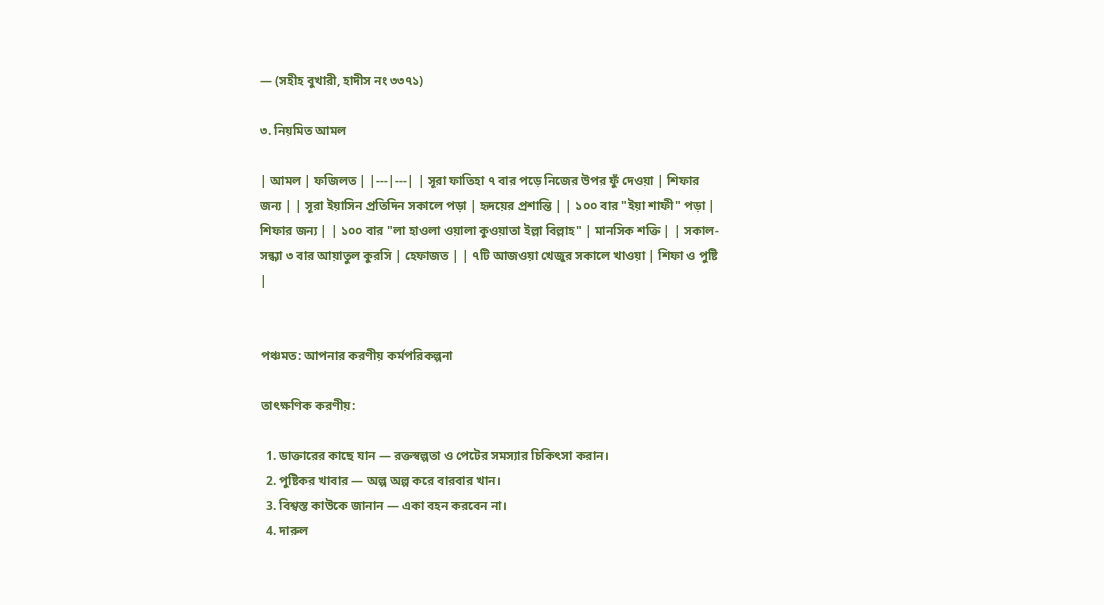— (সহীহ বুখারী, হাদীস নং ৩৩৭১)

৩. নিয়মিত আমল

| আমল | ফজিলত | |---|---| | সূরা ফাতিহা ৭ বার পড়ে নিজের উপর ফুঁ দেওয়া | শিফার জন্য | | সূরা ইয়াসিন প্রতিদিন সকালে পড়া | হৃদয়ের প্রশান্তি | | ১০০ বার "ইয়া শাফী" পড়া | শিফার জন্য | | ১০০ বার "লা হাওলা ওয়ালা কুওয়াতা ইল্লা বিল্লাহ" | মানসিক শক্তি | | সকাল-সন্ধ্যা ৩ বার আয়াতুল কুরসি | হেফাজত | | ৭টি আজওয়া খেজুর সকালে খাওয়া | শিফা ও পুষ্টি |


পঞ্চমত: আপনার করণীয় কর্মপরিকল্পনা

তাৎক্ষণিক করণীয়:

  1. ডাক্তারের কাছে যান — রক্তস্বল্পতা ও পেটের সমস্যার চিকিৎসা করান।
  2. পুষ্টিকর খাবার — অল্প অল্প করে বারবার খান।
  3. বিশ্বস্ত কাউকে জানান — একা বহন করবেন না।
  4. দারুল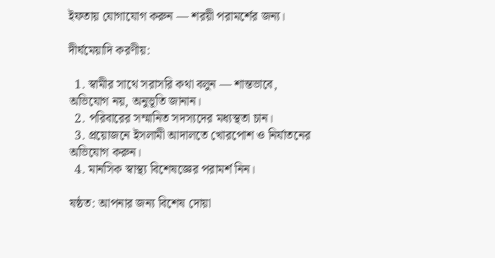ইফতায় যোগাযোগ করুন — শরয়ী পরামর্শের জন্য।

দীর্ঘমেয়াদি করণীয়:

  1. স্বামীর সাথে সরাসরি কথা বলুন — শান্তভাবে, অভিযোগ নয়, অনুভূতি জানান।
  2. পরিবারের সম্মানিত সদস্যদের মধ্যস্থতা চান।
  3. প্রয়োজনে ইসলামী আদালতে খোরপোশ ও নির্যাতনের অভিযোগ করুন।
  4. মানসিক স্বাস্থ্য বিশেষজ্ঞের পরামর্শ নিন।

ষষ্ঠত: আপনার জন্য বিশেষ দোয়া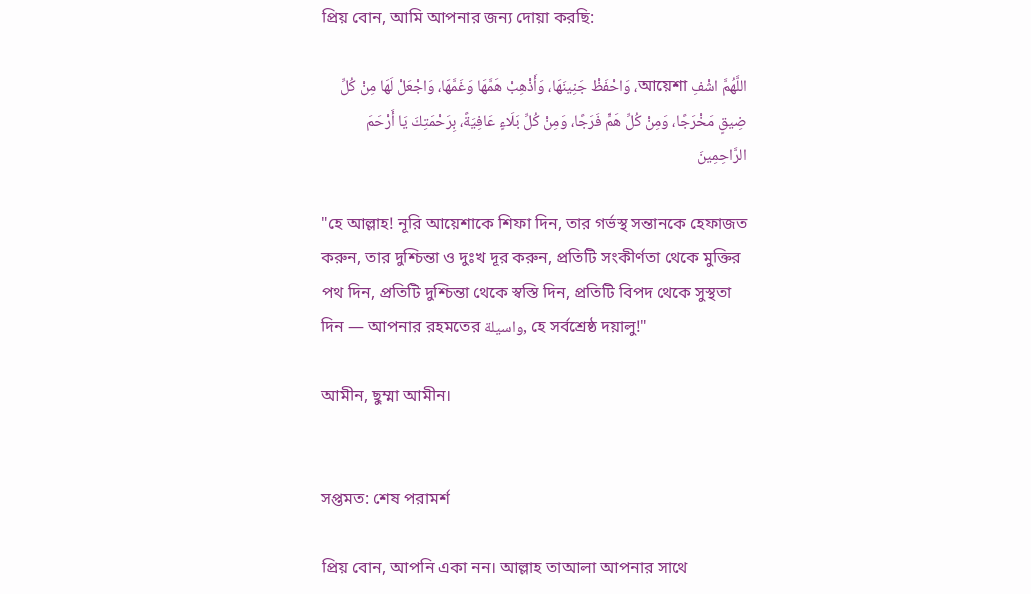প্রিয় বোন, আমি আপনার জন্য দোয়া করছি:

اللَّهُمَّ اشْفِ আয়েশা، وَاحْفَظْ جَنِينَهَا، وَأَذْهِبْ هَمَّهَا وَغَمَّهَا، وَاجْعَلْ لَهَا مِنْ كُلِّ ضِيقٍ مَخْرَجًا، وَمِنْ كُلِّ هَمٍّ فَرَجًا، وَمِنْ كُلِّ بَلَاءٍ عَافِيَةً، بِرَحْمَتِكَ يَا أَرْحَمَ الرَّاحِمِينَ

"হে আল্লাহ! নূরি আয়েশাকে শিফা দিন, তার গর্ভস্থ সন্তানকে হেফাজত করুন, তার দুশ্চিন্তা ও দুঃখ দূর করুন, প্রতিটি সংকীর্ণতা থেকে মুক্তির পথ দিন, প্রতিটি দুশ্চিন্তা থেকে স্বস্তি দিন, প্রতিটি বিপদ থেকে সুস্থতা দিন — আপনার রহমতের واسيلة, হে সর্বশ্রেষ্ঠ দয়ালু!"

আমীন, ছুম্মা আমীন।


সপ্তমত: শেষ পরামর্শ

প্রিয় বোন, আপনি একা নন। আল্লাহ তাআলা আপনার সাথে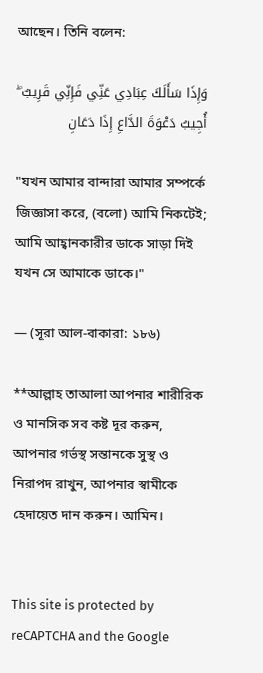আছেন। তিনি বলেন:

وَإِذَا سَأَلَكَ عِبَادِي عَنِّي فَإِنِّي قَرِيبٌ ۖ أُجِيبُ دَعْوَةَ الدَّاعِ إِذَا دَعَانِ

"যখন আমার বান্দারা আমার সম্পর্কে জিজ্ঞাসা করে, (বলো) আমি নিকটেই; আমি আহ্বানকারীর ডাকে সাড়া দিই যখন সে আমাকে ডাকে।"

— (সূরা আল-বাকারা: ১৮৬)

**আল্লাহ তাআলা আপনার শারীরিক ও মানসিক সব কষ্ট দূর করুন, আপনার গর্ভস্থ সন্তানকে সুস্থ ও নিরাপদ রাখুন, আপনার স্বামীকে হেদায়েত দান করুন। আমিন।


This site is protected by reCAPTCHA and the Google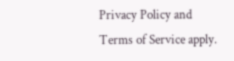Privacy Policy and Terms of Service apply.